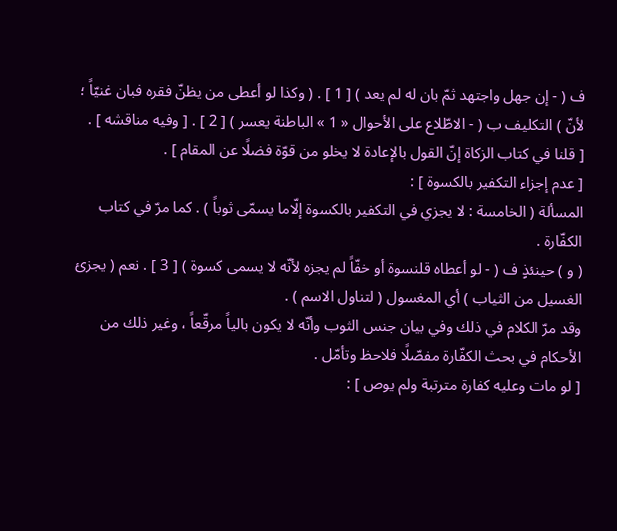ف ( - إن جهل واجتهد ثمّ بان له لم يعد ) [ 1 ] . ( وكذا لو أعطى من يظنّ فقره فبان غنيّاً ؛ لأنّ ) التكليف ب ( - الاطّلاع على الأحوال « 1 » الباطنة يعسر ) [ 2 ] . [ وفيه مناقشه ] .
[ قلنا في كتاب الزكاة إنّ القول بالإعادة لا يخلو من قوّة فضلًا عن المقام ] .
[ عدم إجزاء التكفير بالكسوة ] :
المسألة ( الخامسة : لا يجزي في التكفير بالكسوة إلّاما يسمّى ثوباً ) . كما مرّ في كتاب الكفّارة .
( و ) حينئذٍ ف ( - لو أعطاه قلنسوة أو خفّاً لم يجزه لأنّه لا يسمى كسوة ) [ 3 ] . نعم ( يجزئ الغسيل من الثياب ) أي المغسول ( لتناول الاسم ) .
وقد مرّ الكلام في ذلك وفي بيان جنس الثوب وأنّه لا يكون بالياً مرقّعاً ، وغير ذلك من الأحكام في بحث الكفّارة مفصّلًا فلاحظ وتأمّل .
[ لو مات وعليه كفارة مترتبة ولم يوص ] :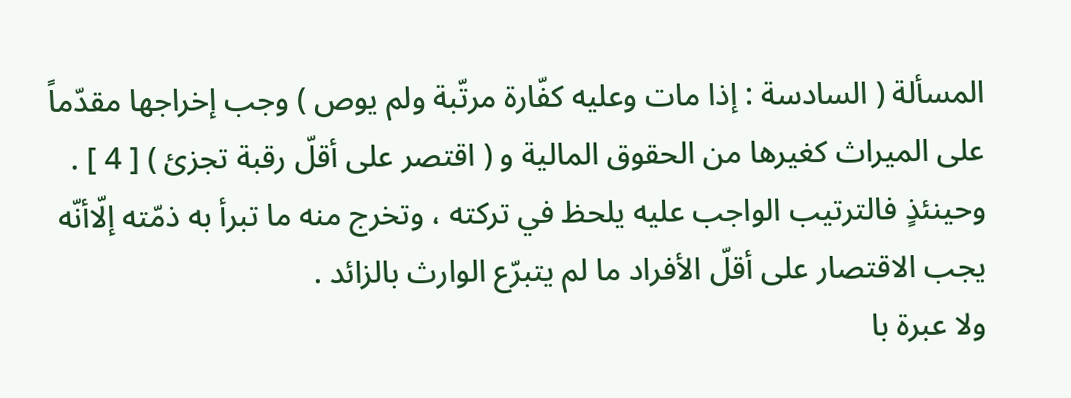المسألة ( السادسة : إذا مات وعليه كفّارة مرتّبة ولم يوص ) وجب إخراجها مقدّماً على الميراث كغيرها من الحقوق المالية و ( اقتصر على أقلّ رقبة تجزئ ) [ 4 ] .
وحينئذٍ فالترتيب الواجب عليه يلحظ في تركته ، وتخرج منه ما تبرأ به ذمّته إلّاأنّه يجب الاقتصار على أقلّ الأفراد ما لم يتبرّع الوارث بالزائد .
ولا عبرة با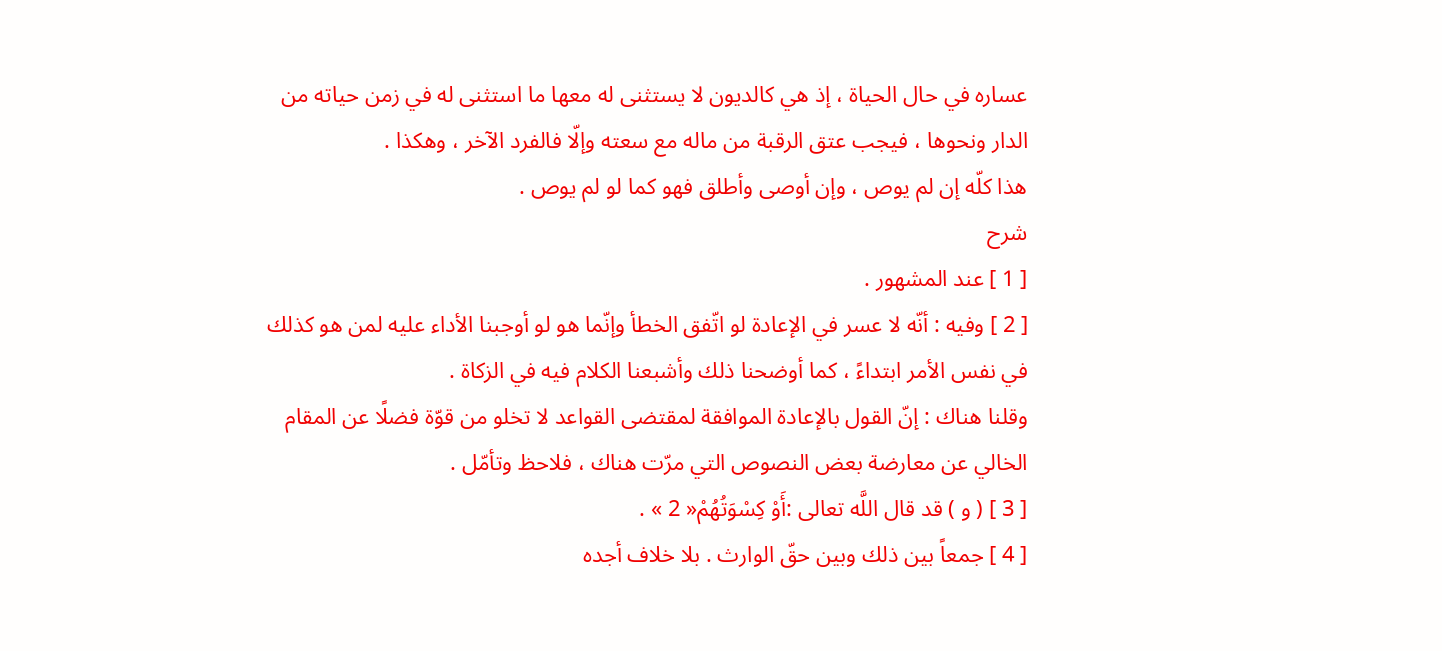عساره في حال الحياة ، إذ هي كالديون لا يستثنى له معها ما استثنى له في زمن حياته من الدار ونحوها ، فيجب عتق الرقبة من ماله مع سعته وإلّا فالفرد الآخر ، وهكذا .
هذا كلّه إن لم يوص ، وإن أوصى وأطلق فهو كما لو لم يوص .
شرح
[ 1 ] عند المشهور .
[ 2 ] وفيه : أنّه لا عسر في الإعادة لو اتّفق الخطأ وإنّما هو لو أوجبنا الأداء عليه لمن هو كذلك في نفس الأمر ابتداءً ، كما أوضحنا ذلك وأشبعنا الكلام فيه في الزكاة .
وقلنا هناك : إنّ القول بالإعادة الموافقة لمقتضى القواعد لا تخلو من قوّة فضلًا عن المقام الخالي عن معارضة بعض النصوص التي مرّت هناك ، فلاحظ وتأمّل .
[ 3 ] ( و ) قد قال اللَّه تعالى :أَوْ كِسْوَتُهُمْ« 2 » .
[ 4 ] جمعاً بين ذلك وبين حقّ الوارث . بلا خلاف أجده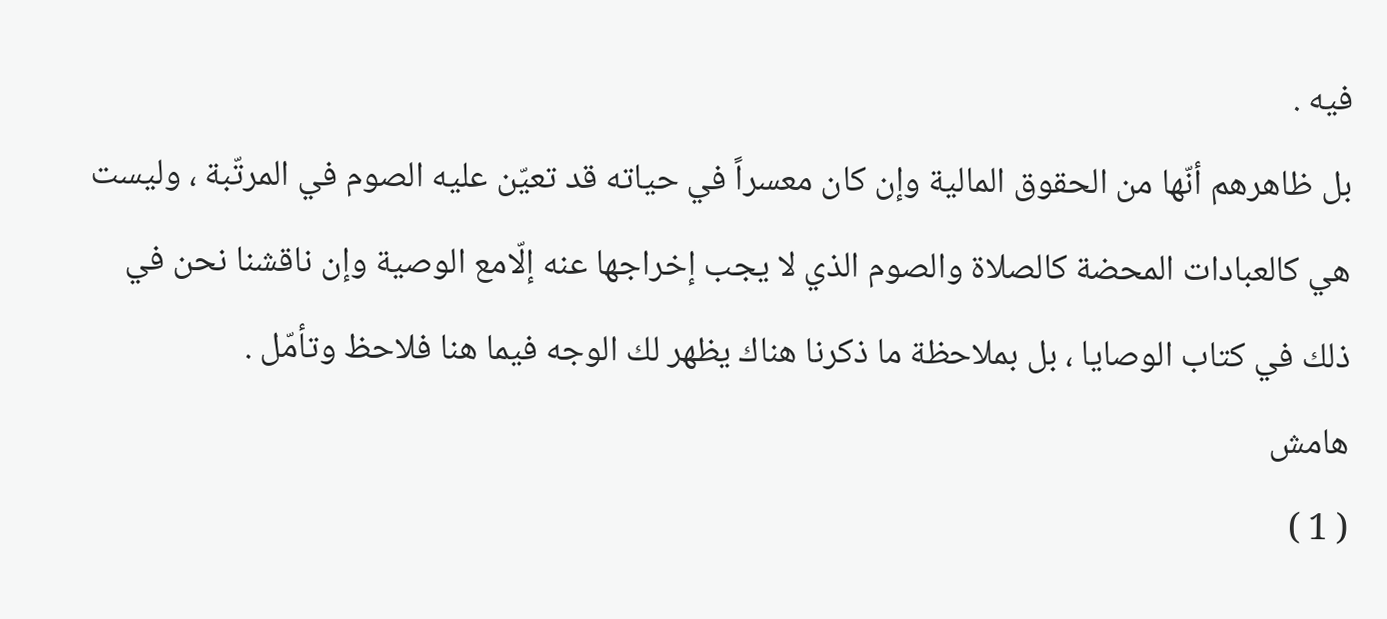فيه .
بل ظاهرهم أنّها من الحقوق المالية وإن كان معسراً في حياته قد تعيّن عليه الصوم في المرتّبة ، وليست هي كالعبادات المحضة كالصلاة والصوم الذي لا يجب إخراجها عنه إلّامع الوصية وإن ناقشنا نحن في ذلك في كتاب الوصايا ، بل بملاحظة ما ذكرنا هناك يظهر لك الوجه فيما هنا فلاحظ وتأمّل .
هامش
( 1 )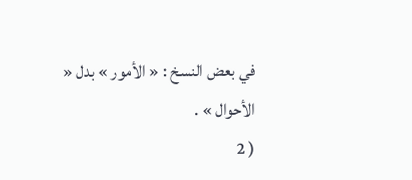في بعض النسخ : « الأمور » بدل « الأحوال » .
( 2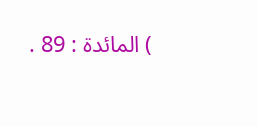) المائدة : 89 .